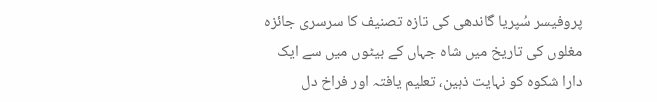پروفیسر سُپریا گاندھی کی تازہ تصنیف کا سرسری جائزہ
مغلوں کی تاریخ میں شاہ جہاں کے بیٹوں میں سے ایک دارا شکوہ کو نہایت ذہین، تعلیم یافتہ اور فراخ دل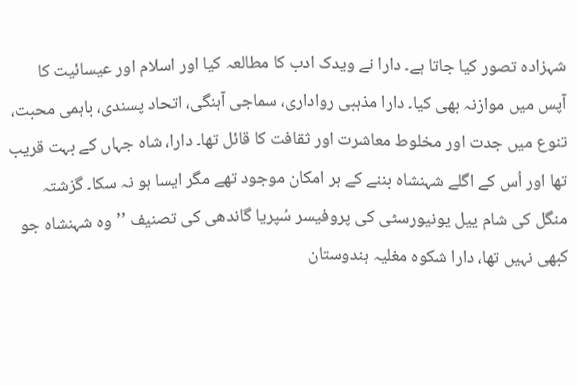شہزادہ تصور کیا جاتا ہے۔ دارا نے ویدک ادب کا مطالعہ کیا اور اسلام اور عیسائیت کا آپس میں موازنہ بھی کیا۔ دارا مذہبی رواداری، سماجی آہنگی، اتحاد پسندی، باہمی محبت، تنوع میں جدت اور مخلوط معاشرت اور ثقافت کا قائل تھا۔ دارا، شاہ جہاں کے بہت قریب تھا اور اُس کے اگلے شہنشاہ بننے کے ہر امکان موجود تھے مگر ایسا ہو نہ سکا۔ گزشتہ منگل کی شام ییل یونیورسٹی کی پروفیسر سُپریا گاندھی کی تصنیف ’’وہ شہنشاہ جو کبھی نہیں تھا، دارا شکوہ مغلیہ ہندوستان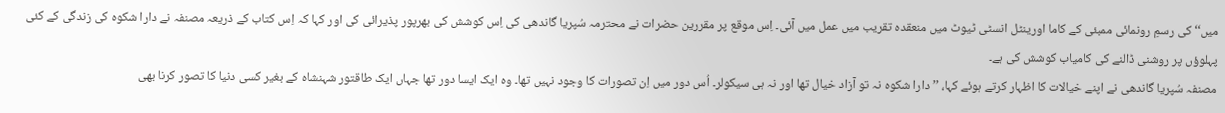میں‘‘ کی رسمِ رونمائی ممبئی کے کاما اورینٹل انسٹی ٹیوٹ میں منعقدہ تقریب میں عمل میں آئی۔ اِس موقع پر مقررین حضرات نے محترمہ سُپریا گاندھی کی اِس کوشش کی بھرپور پذیرائی کی اور کہا کہ اِس کتاب کے ذریعہ مصنفہ نے دارا شکوہ کی زندگی کے کئی پہلوؤں پر روشنی ڈالنے کی کامیاب کوشش کی ہے۔
مصنفہ سُپریا گاندھی نے اپنے خیالات کا اظہار کرتے ہوئے کہا، ’’دارا شکوہ نہ تو آزاد خیال تھا اور نہ ہی سیکولر۔ اُس دور میں اِن تصورات کا وجود نہیں تھا۔ وہ ایک ایسا دور تھا جہاں ایک طاقتور شہنشاہ کے بغیر کسی دنیا کا تصور کرنا بھی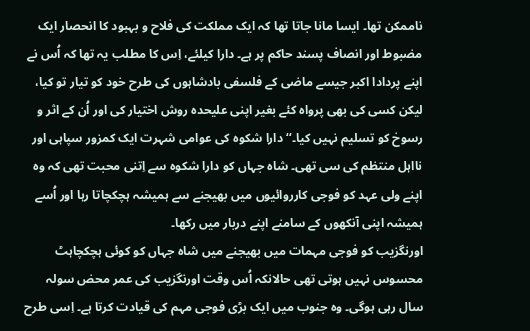ناممکن تھا۔ ایسا مانا جاتا تھا کہ ایک مملکت کی فلاح و بہبود کا انحصار ایک مضبوط اور انصاف پسند حاکم پر ہے۔ دارا کیلئے، اِس کا مطلب یہ تھا کہ اُس نے اپنے پردادا اکبر جیسے ماضی کے فلسفی بادشاہوں کی طرح خود کو تیار تو کیا، لیکن کسی کی بھی پرواہ کئے بغیر اپنی علیحدہ روش اختیار کی اور اُن کے اثر و رسوخ کو تسلیم نہیں کیا۔‘‘ دارا شکوہ کی عوامی شہرت ایک کمزور سپاہی اور نااہل منتظم کی سی تھی۔ شاہ جہاں کو دارا شکوہ سے اِتنی محبت تھی کہ وہ اپنے ولی عہد کو فوجی کارروائیوں میں بھیجنے سے ہمیشہ ہچکچاتا رہا اور اُسے ہمیشہ اپنی آنکھوں کے سامنے اپنے دربار میں رکھا۔
اورنگزیب کو فوجی مہمات میں بھیجنے میں شاہ جہاں کو کوئی ہچکچاہٹ محسوس نہیں ہوتی تھی حالانکہ اُس وقت اورنگزیب کی عمر محض سولہ سال رہی ہوگی۔ وہ جنوب میں ایک بڑی فوجی مہم کی قیادت کرتا ہے۔ اِسی طرح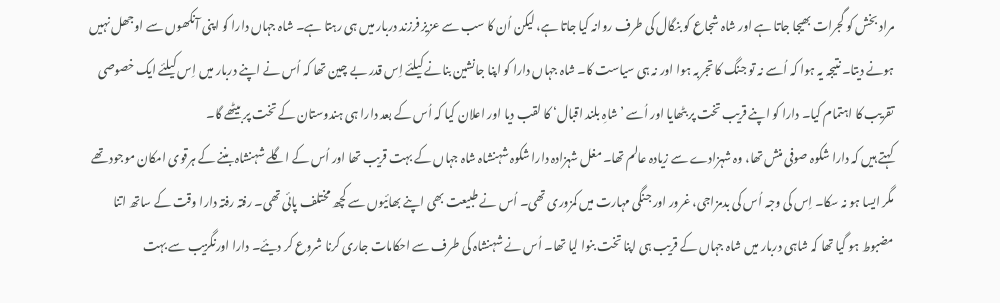مراد بخش کو گجرات بھیجا جاتا ہے اور شاہ شجاع کو بنگال کی طرف روانہ کیا جاتا ہے، لیکن اُن کا سب سے عزیز فرزند دربار میں ہی رہتا ہے۔ شاہ جہاں دارا کو اپنی آنکھوں سے اوجھل نہیں ہونے دیتا۔ نتیجہ یہ ہوا کہ اُسے نہ تو جنگ کا تجربہ ہوا اور نہ ہی سیاست کا۔ شاہ جہاں دارا کو اپنا جانشین بنانے کیلئے اِس قدر بے چین تھا کہ اُس نے اپنے دربار میں اِس کیلئے ایک خصوصی تقریب کا اہتمام کیا۔ دارا کو اپنے قریب تخت پر بٹھایا اور اُسے ’شاہِ بلند اقبال‘ کا لقب دیا اور اعلان کیا کہ اُس کے بعد دارا ہی ہندوستان کے تخت پر بیٹھے گا۔
کہتے ہیں کہ دارا شکوہ صوفی منش تھا، وہ شہزادے سے زیادہ عالم تھا۔ مغل شہزادہ دارا شکوہ شہنشاہ شاہ جہاں کے بہت قریب تھا اور اُس کے اگلے شہنشاہ بننے کے ہرقوی امکان موجود تھے مگر ایسا ہو نہ سکا۔ اِس کی وجہ اُس کی بدمزاجی، غرور اور جنگی مہارت میں کمزوری تھی۔ اُس نے طبیعت بھی اپنے بھائیوں سے کچھ مختلف پائی تھی۔ رفتہ رفتہ دارا وقت کے ساتھ اتنا مضبوط ہو گیا تھا کہ شاہی دربار میں شاہ جہاں کے قریب ہی اپنا تخت بنوا لیا تھا۔ اُس نے شہنشاہ کی طرف سے احکامات جاری کرنا شروع کر دیئے۔ دارا اورنگزیب سے بہت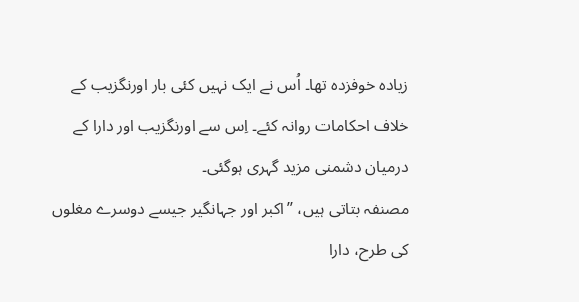زیادہ خوفزدہ تھا۔ اُس نے ایک نہیں کئی بار اورنگزیب کے خلاف احکامات روانہ کئے۔ اِس سے اورنگزیب اور دارا کے درمیان دشمنی مزید گہری ہوگئی۔
مصنفہ بتاتی ہیں، ’’اکبر اور جہانگیر جیسے دوسرے مغلوں کی طرح، دارا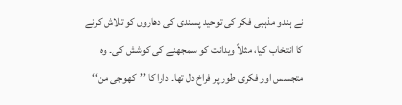نے ہندو مذہبی فکر کی توحید پسندی کی دھاروں کو تلاش کرنے کا انتخاب کیا، مثلاً ویدانت کو سمجھنے کی کوشش کی۔ وہ متجسس اور فکری طور پر فراخ دل تھا۔ دارا کا ’’کھوجی من‘‘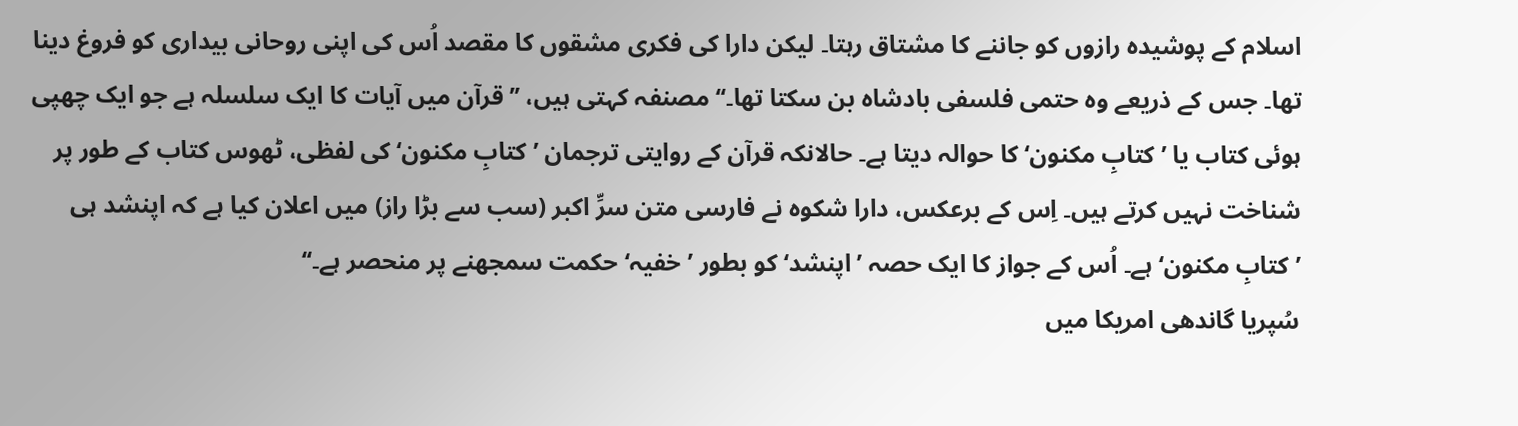اسلام کے پوشیدہ رازوں کو جاننے کا مشتاق رہتا۔ لیکن دارا کی فکری مشقوں کا مقصد اُس کی اپنی روحانی بیداری کو فروغ دینا تھا۔ جس کے ذریعے وہ حتمی فلسفی بادشاہ بن سکتا تھا۔‘‘ مصنفہ کہتی ہیں، ’’قرآن میں آیات کا ایک سلسلہ ہے جو ایک چھپی ہوئی کتاب یا ’کتابِ مکنون‘ کا حوالہ دیتا ہے۔ حالانکہ قرآن کے روایتی ترجمان ’کتابِ مکنون‘ کی لفظی، ٹھوس کتاب کے طور پر شناخت نہیں کرتے ہیں۔ اِس کے برعکس، دارا شکوہ نے فارسی متن سرِّ اکبر (سب سے بڑا راز) میں اعلان کیا ہے کہ اپنشد ہی ’کتابِ مکنون‘ ہے۔ اُس کے جواز کا ایک حصہ ’اپنشد‘ کو بطور ’خفیہ‘ حکمت سمجھنے پر منحصر ہے۔‘‘
سُپریا گاندھی امریکا میں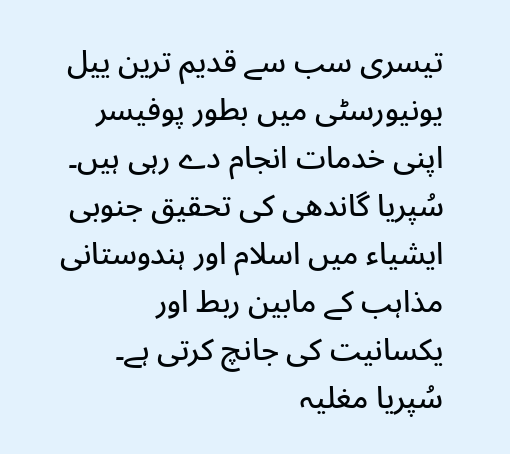تیسری سب سے قدیم ترین ییل یونیورسٹی میں بطور پوفیسر اپنی خدمات انجام دے رہی ہیں۔ سُپریا گاندھی کی تحقیق جنوبی ایشیاء میں اسلام اور ہندوستانی مذاہب کے مابین ربط اور یکسانیت کی جانچ کرتی ہے۔ سُپریا مغلیہ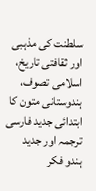سلطنت کی مذہبی اور ثقافتی تاریخ، اسلامی تصوف، ہندوستانی متون کا ابتدائی جدید فارسی ترجمہ اور جدید ہندو فکر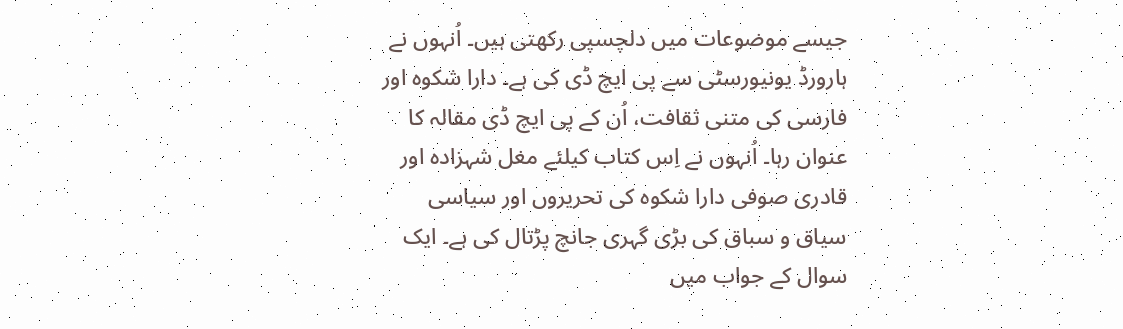جیسے موضوعات میں دلچسپی رکھتی ہیں۔ اُنہوں نے ہارورڈ یونیورسٹی سے پی ایچ ڈی کی ہے۔ دارا شکوہ اور فارسی کی متنی ثقافت، اُن کے پی ایچ ڈی مقالہ کا عنوان رہا۔ اُنہوں نے اِس کتاب کیلئے مغل شہزادہ اور قادری صوفی دارا شکوہ کی تحریروں اور سیاسی سیاق و سباق کی بڑی گہری جانچ پڑتال کی ہے۔ ایک سوال کے جواب میں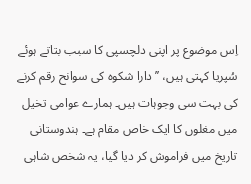اِس موضوع پر اپنی دلچسپی کا سبب بتاتے ہوئے سُپریا کہتی ہیں، ’’دارا شکوہ کی سوانح رقم کرنے کی بہت سی وجوہات ہیں۔ ہمارے عوامی تخیل میں مغلوں کا ایک خاص مقام ہے۔ ہندوستانی تاریخ میں فراموش کر دیا گیا، یہ شخص شاہی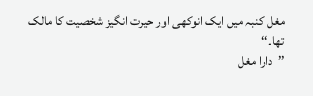مغل کنبہ میں ایک انوکھی اور حیرت انگیز شخصیت کا مالک تھا۔‘‘
’’دارا مغل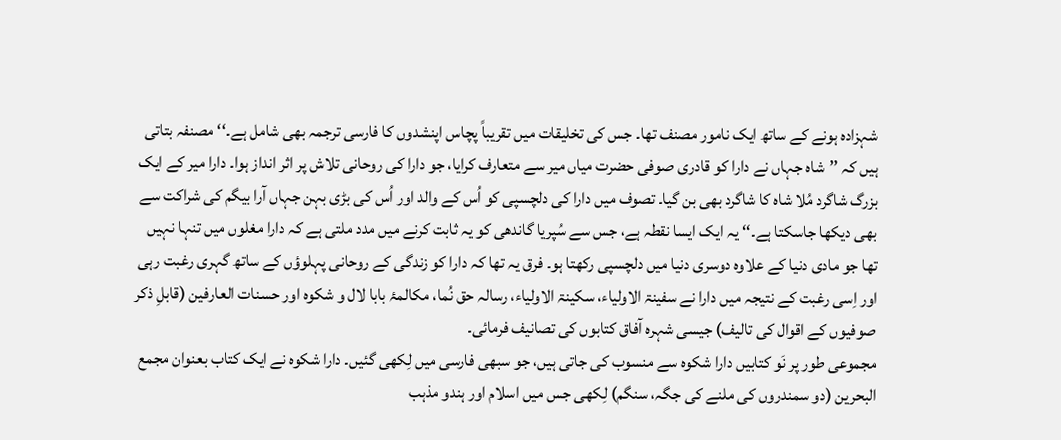شہزادہ ہونے کے ساتھ ایک نامور مصنف تھا۔ جس کی تخلیقات میں تقریباً پچاس اپنشدوں کا فارسی ترجمہ بھی شامل ہے۔‘‘ مصنفہ بتاتی ہیں کہ ’’شاہ جہاں نے دارا کو قادری صوفی حضرت میاں میر سے متعارف کرایا، جو دارا کی روحانی تلاش پر اثر انداز ہوا۔ دارا میر کے ایک بزرگ شاگرد مُلا شاہ کا شاگرد بھی بن گیا۔ تصوف میں دارا کی دلچسپی کو اُس کے والد اور اُس کی بڑی بہن جہاں آرا بیگم کی شراکت سے بھی دیکھا جاسکتا ہے۔‘‘ یہ ایک ایسا نقطہ ہے، جس سے سُپریا گاندھی کو یہ ثابت کرنے میں مدد ملتی ہے کہ دارا مغلوں میں تنہا نہیں تھا جو مادی دنیا کے علاوہ دوسری دنیا میں دلچسپی رکھتا ہو۔ فرق یہ تھا کہ دارا کو زندگی کے روحانی پہلوؤں کے ساتھ گہری رغبت رہی اور اِسی رغبت کے نتیجہ میں دارا نے سفینۃ الاولیاء، سکینۃ الاولیاء، رسالہ حق نُما، مکالمۂ بابا لال و شکوہ اور حسنات العارفین (قابلِ ذکر صوفیوں کے اقوال کی تالیف) جیسی شہرہ آفاق کتابوں کی تصانیف فرمائی۔
مجموعی طور پر نَو کتابیں دارا شکوہ سے منسوب کی جاتی ہیں، جو سبھی فارسی میں لِکھی گئیں۔ دارا شکوہ نے ایک کتاب بعنوان مجمع البحرین (دو سمندروں کی ملنے کی جگہ، سنگم) لِکھی جس میں اسلام اور ہندو مذہب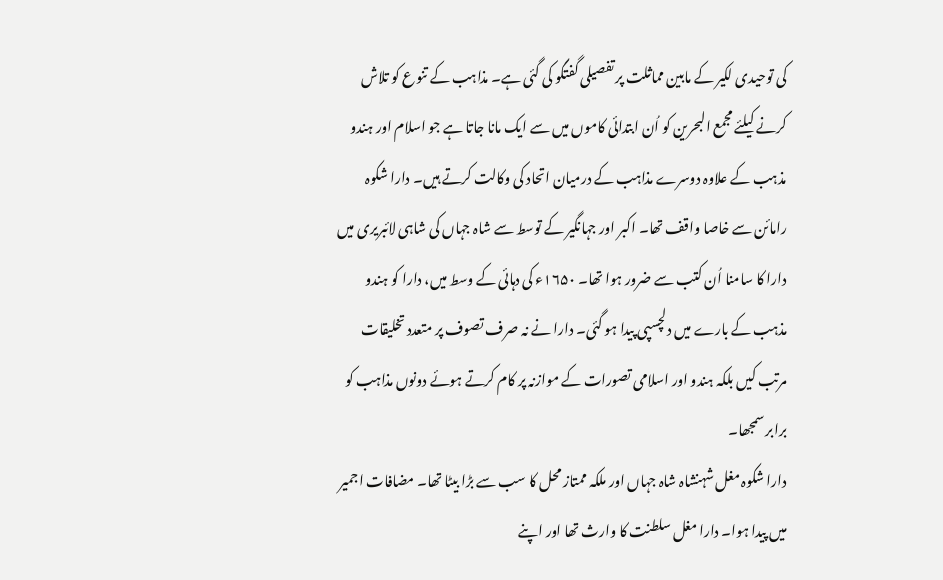کی توحیدی لکیر کے مابین مماثلت پر تفصیلی گفتگو کی گئی ہے۔ مذاہب کے تنوع کو تلاش کرنے کیلئے مجمع البحرین کو اُن ابتدائی کاموں میں سے ایک مانا جاتا ہے جو اسلام اور ہندو مذہب کے علاوہ دوسرے مذاہب کے درمیان اتحاد کی وکالت کرتے ہیں۔ دارا شکوہ رامائن سے خاصا واقف تھا۔ اکبر اور جہانگیر کے توسط سے شاہ جہاں کی شاہی لائبریری میں دارا کا سامنا اُن کتب سے ضرور ہوا تھا۔ ۱۶۵۰ء کی دہائی کے وسط میں، دارا کو ہندو مذہب کے بارے میں دلچسپی پیدا ہو گئی۔ دارا نے نہ صرف تصوف پر متعدد تخلیقات مرتب کیں بلکہ ہندو اور اسلامی تصورات کے موازنہ پر کام کرتے ہوئے دونوں مذاہب کو برابر سمجھا۔
دارا شکوہ مغل شہنشاہ شاہ جہاں اور ملکہ ممتاز محل کا سب سے بڑا بیٹا تھا۔ مضافات اجمیر میں پیدا ہوا۔ دارا مغل سلطنت کا وارث تھا اور اپنے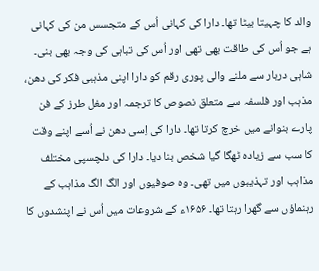والد کا چہیتا بیٹا تھا۔ دارا کی کہانی اُس کے متجسس من کی کہانی ہے جو اُس کی طاقت بھی تھی اور اُس کی تباہی کی وجہ بھی بنی۔ شاہی دربار سے ملنے والی پوری رقم کو دارا اپنی مذہبی فکر کی دھن، مذہب اور فلسفہ سے متعلق نصوص کا ترجمہ اور مغل طرز کے فن پارے بنوانے میں خرچ کرتا تھا۔ دارا کی اِسی دھن نے اُسے اپنے وقت کا سب سے زیادہ ٹھگا گیا شخص بنا دیا۔ دارا کی دلچسپی مختلف مذاہب اور تہذیبوں میں تھی۔ وہ صوفیوں اور الگ الگ مذاہب کے رہنماؤں سے گھرا رہتا تھا۔ ۱۶۵۶ء کے شروعات میں اُس نے اپنشدوں کا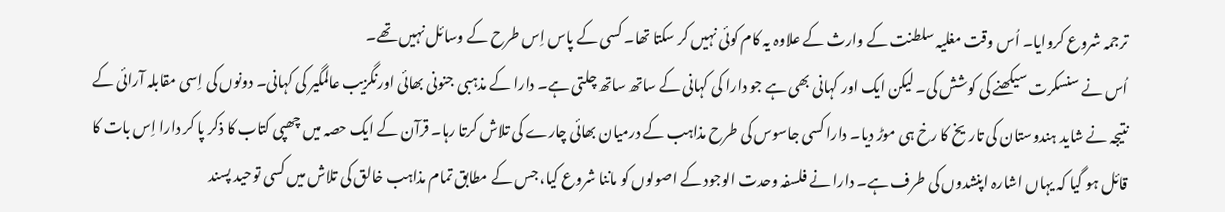ترجمہ شروع کروایا۔ اُس وقت مغلیہ سلطنت کے وارث کے علاوہ یہ کام کوئی نہیں کر سکتا تھا۔ کسی کے پاس اِس طرح کے وسائل نہیں تھے۔
اُس نے سنسکرت سیکھنے کی کوشش کی۔ لیکن ایک اور کہانی بھی ہے جو دارا کی کہانی کے ساتھ ساتھ چلتی ہے۔ دارا کے مذہبی جنونی بھائی اورنگزیب عالمگیر کی کہانی۔ دونوں کی اِسی مقابلہ آرائی کے نتیجہ نے شاید ہندوستان کی تاریخ کا رخ ہی موڑ دیا۔ دارا کسی جاسوس کی طرح مذاہب کے درمیان بھائی چارے کی تلاش کرتا رہا۔ قرآن کے ایک حصہ میں چھپی کتاب کا ذکر پا کر دارا اِس بات کا قائل ہو گیا کہ یہاں اشارہ اپنشدوں کی طرف ہے۔ دارا نے فلسفہ وحدت الوجود کے اصولوں کو ماننا شروع کیا، جس کے مطابق تمام مذاہب خالق کی تلاش میں کسی توحید پسند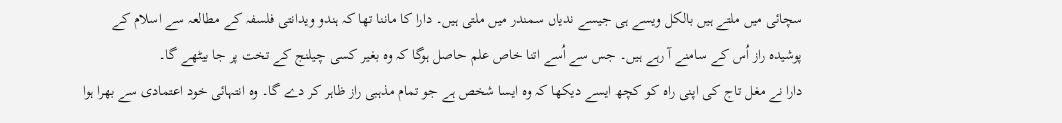سچائی میں ملتے ہیں بالکل ویسے ہی جیسے ندیاں سمندر میں ملتی ہیں۔ دارا کا ماننا تھا کہ ہندو ویدانتی فلسفہ کے مطالعہ سے اسلام کے پوشیدہ راز اُس کے سامنے آ رہے ہیں۔ جس سے اُسے اتنا خاص علم حاصل ہوگا کہ وہ بغیر کسی چیلنج کے تخت پر جا بیٹھے گا۔
دارا نے مغل تاج کی اپنی راہ کو کچھ ایسے دیکھا کہ وہ ایسا شخص ہے جو تمام مذہبی راز ظاہر کر دے گا۔ وہ انتہائی خود اعتمادی سے بھرا ہوا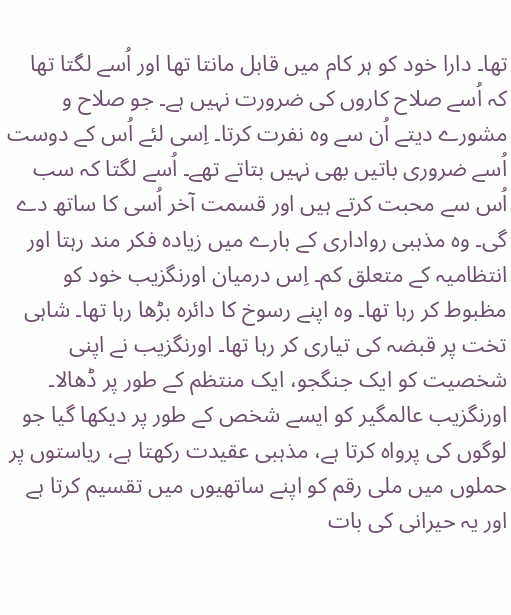تھا۔ دارا خود کو ہر کام میں قابل مانتا تھا اور اُسے لگتا تھا کہ اُسے صلاح کاروں کی ضرورت نہیں ہے۔ جو صلاح و مشورے دیتے اُن سے وہ نفرت کرتا۔ اِسی لئے اُس کے دوست اُسے ضروری باتیں بھی نہیں بتاتے تھے۔ اُسے لگتا کہ سب اُس سے محبت کرتے ہیں اور قسمت آخر اُسی کا ساتھ دے گی۔ وہ مذہبی رواداری کے بارے میں زیادہ فکر مند رہتا اور انتظامیہ کے متعلق کم۔ اِس درمیان اورنگزیب خود کو مظبوط کر رہا تھا۔ وہ اپنے رسوخ کا دائرہ بڑھا رہا تھا۔ شاہی تخت پر قبضہ کی تیاری کر رہا تھا۔ اورنگزیب نے اپنی شخصیت کو ایک جنگجو، ایک منتظم کے طور پر ڈھالا۔
اورنگزیب عالمگیر کو ایسے شخص کے طور پر دیکھا گیا جو لوگوں کی پرواہ کرتا ہے، مذہبی عقیدت رکھتا ہے، ریاستوں پر حملوں میں ملی رقم کو اپنے ساتھیوں میں تقسیم کرتا ہے اور یہ حیرانی کی بات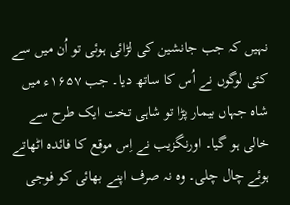نہیں کہ جب جانشین کی لڑائی ہوئی تو اُن میں سے کئی لوگوں نے اُس کا ساتھ دیا۔ جب ۱۶۵۷ء میں شاہ جہاں بیمار پڑا تو شاہی تخت ایک طرح سے خالی ہو گیا۔ اورنگزیب نے اِس موقع کا فائدہ اٹھاتے ہوئے چال چلی۔ وہ نہ صرف اپنے بھائی کو فوجی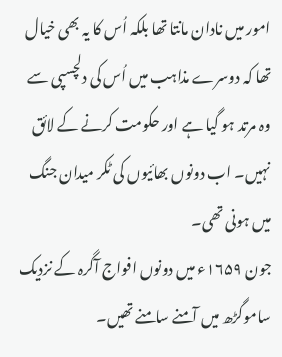امور میں نادان مانتا تھا بلکہ اُس کا یہ بھی خیال تھا کہ دوسرے مذاہب میں اُس کی دلچسپی سے وہ مرتد ہو گیا ہے اور حکومت کرنے کے لائق نہیں۔ اب دونوں بھائیوں کی ٹکر میدان جنگ میں ہونی تھی۔
جون ۱۶۵۹ء میں دونوں افواج آگرہ کے نزدیک ساموگڑھ میں آمنے سامنے تھیں۔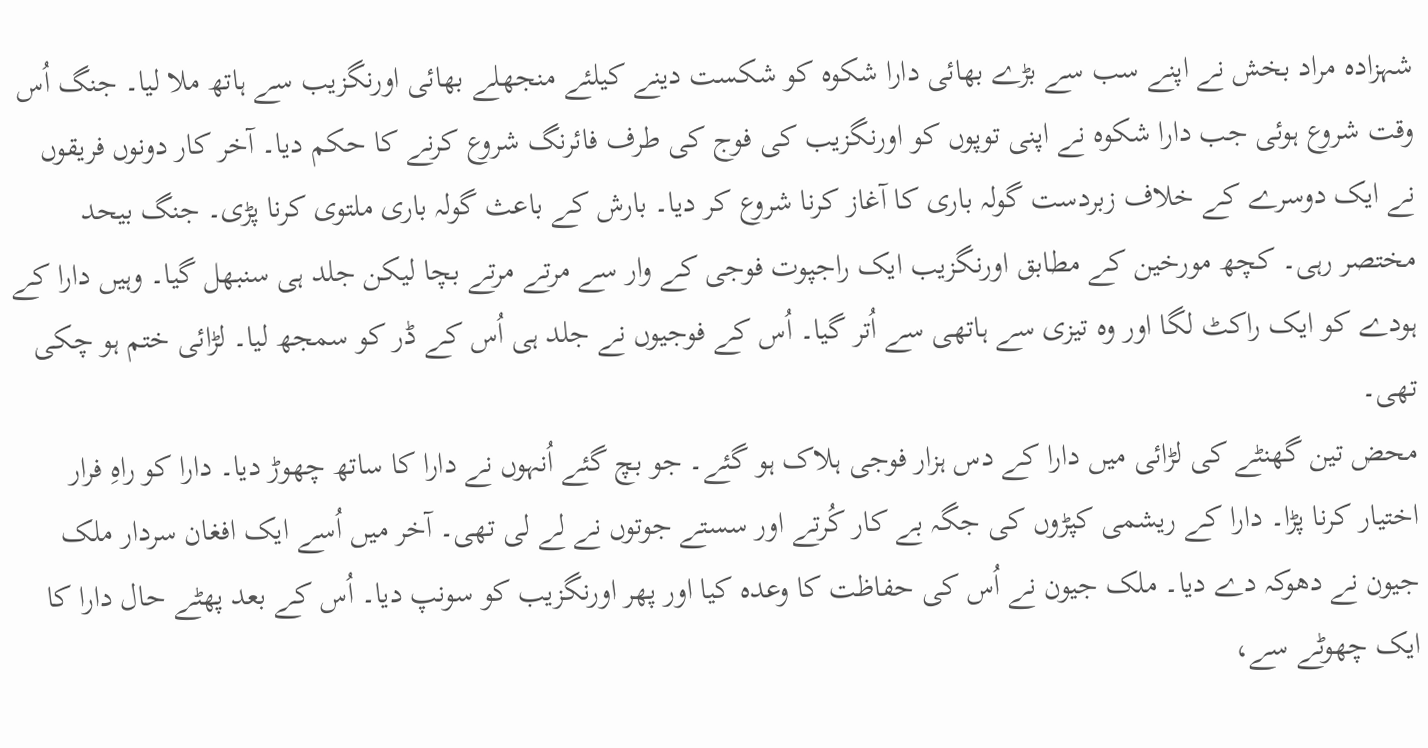شہزادہ مراد بخش نے اپنے سب سے بڑے بھائی دارا شکوہ کو شکست دینے کیلئے منجھلے بھائی اورنگزیب سے ہاتھ ملا لیا۔ جنگ اُس وقت شروع ہوئی جب دارا شکوہ نے اپنی توپوں کو اورنگزیب کی فوج کی طرف فائرنگ شروع کرنے کا حکم دیا۔ آخر کار دونوں فریقوں نے ایک دوسرے کے خلاف زبردست گولہ باری کا آغاز کرنا شروع کر دیا۔ بارش کے باعث گولہ باری ملتوی کرنا پڑی۔ جنگ بیحد مختصر رہی۔ کچھ مورخین کے مطابق اورنگزیب ایک راجپوت فوجی کے وار سے مرتے مرتے بچا لیکن جلد ہی سنبھل گیا۔ وہیں دارا کے ہودے کو ایک راکٹ لگا اور وہ تیزی سے ہاتھی سے اُتر گیا۔ اُس کے فوجیوں نے جلد ہی اُس کے ڈر کو سمجھ لیا۔ لڑائی ختم ہو چکی تھی۔
محض تین گھنٹے کی لڑائی میں دارا کے دس ہزار فوجی ہلاک ہو گئے۔ جو بچ گئے اُنہوں نے دارا کا ساتھ چھوڑ دیا۔ دارا کو راہِ فرار اختیار کرنا پڑا۔ دارا کے ریشمی کپڑوں کی جگہ بے کار کُرتے اور سستے جوتوں نے لے لی تھی۔ آخر میں اُسے ایک افغان سردار ملک جیون نے دھوکہ دے دیا۔ ملک جیون نے اُس کی حفاظت کا وعدہ کیا اور پھر اورنگزیب کو سونپ دیا۔ اُس کے بعد پھٹے حال دارا کا ایک چھوٹے سے،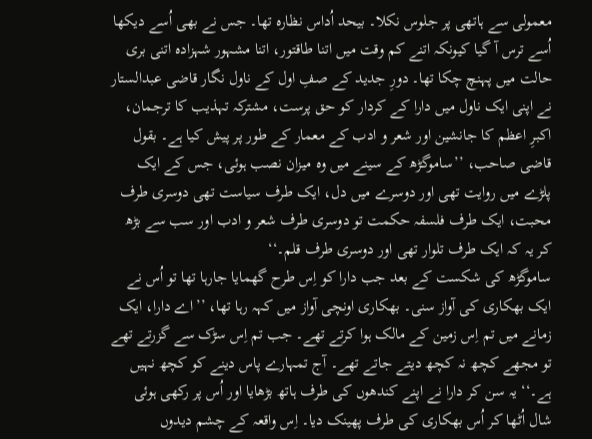معمولی سے ہاتھی پر جلوس نکلا۔ بیحد اُداس نظارہ تھا۔ جس نے بھی اُسے دیکھا اُسے ترس آ گیا کیونکہ اتنے کم وقت میں اتنا طاقتور، اتنا مشہور شہزادہ اتنی بری حالت میں پہنچ چکا تھا۔ دورِ جدید کے صفِ اول کے ناول نگار قاضی عبدالستار نے اپنی ایک ناول میں دارا کے کردار کو حق پرست، مشترکہ تہذیب کا ترجمان، اکبرِ اعظم کا جانشین اور شعر و ادب کے معمار کے طور پر پیش کیا ہے۔ بقول قاضی صاحب، ’’ساموگڑھ کے سینے میں وہ میزان نصب ہوئی، جس کے ایک پلڑے میں روایت تھی اور دوسرے میں دل، ایک طرف سیاست تھی دوسری طرف محبت، ایک طرف فلسفہ حکمت تو دوسری طرف شعر و ادب اور سب سے بڑھ کر یہ کہ ایک طرف تلوار تھی اور دوسری طرف قلم۔‘‘
ساموگڑھ کی شکست کے بعد جب دارا کو اِس طرح گھمایا جارہا تھا تو اُس نے ایک بھکاری کی آواز سنی۔ بھکاری اونچی آواز میں کہہ رہا تھا، ’’اے دارا، ایک زمانے میں تم اِس زمین کے مالک ہوا کرتے تھے۔ جب تم اِس سڑک سے گزرتے تھے تو مجھے کچھ نہ کچھ دیتے جاتے تھے۔ آج تمہارے پاس دینے کو کچھ نہیں ہے۔‘‘ یہ سن کر دارا نے اپنے کندھوں کی طرف ہاتھ بڑھایا اور اُس پر رکھی ہوئی شال اُٹھا کر اُس بھکاری کی طرف پھینک دیا۔ اِس واقعہ کے چشم دیدوں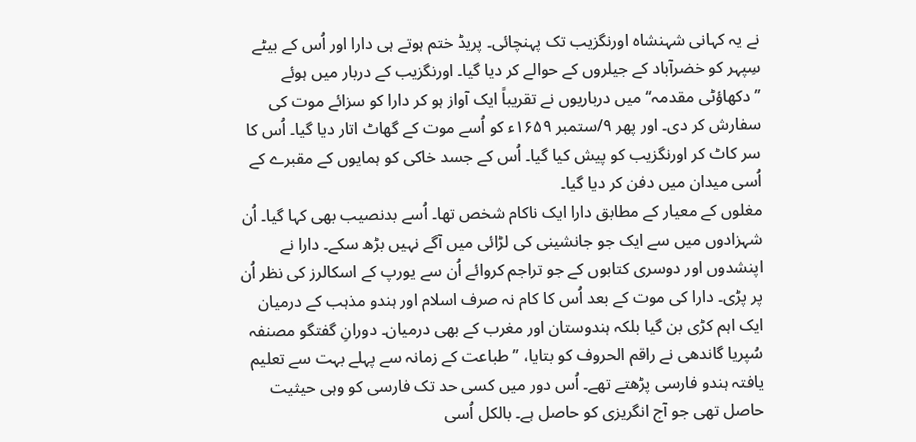نے یہ کہانی شہنشاہ اورنگزیب تک پہنچائی۔ پریڈ ختم ہوتے ہی دارا اور اُس کے بیٹے سِپہر کو خضرآباد کے جیلروں کے حوالے کر دیا گیا۔ اورنگزیب کے دربار میں ہوئے ’’دکھاؤٹی مقدمہ‘‘ میں درباریوں نے تقریباً ایک آواز ہو کر دارا کو سزائے موت کی سفارش کر دی۔ اور پھر ۹/ستمبر ۱۶۵۹ء کو اُسے موت کے گھاٹ اتار دیا گیا۔ اُس کا سر کاٹ کر اورنگزیب کو پیش کیا گیا۔ اُس کے جسد خاکی کو ہمایوں کے مقبرے کے اُسی میدان میں دفن کر دیا گیا۔
مغلوں کے معیار کے مطابق دارا ایک ناکام شخص تھا۔ اُسے بدنصیب بھی کہا گیا۔ اُن شہزادوں میں سے ایک جو جانشینی کی لڑائی میں آگے نہیں بڑھ سکے۔ دارا نے اپنشدوں اور دوسری کتابوں کے جو تراجم کروائے اُن سے یورپ کے اسکالرز کی نظر اُن پر پڑی۔ دارا کی موت کے بعد اُس کا کام نہ صرف اسلام اور ہندو مذہب کے درمیان ایک اہم کڑی بن گیا بلکہ ہندوستان اور مغرب کے بھی درمیان۔ دورانِ گفتگو مصنفہ سُپریا گاندھی نے راقم الحروف کو بتایا، ’’طباعت کے زمانہ سے پہلے بہت سے تعلیم یافتہ ہندو فارسی پڑھتے تھے۔ اُس دور میں کسی حد تک فارسی کو وہی حیثیت حاصل تھی جو آج انگریزی کو حاصل ہے۔ بالکل اُسی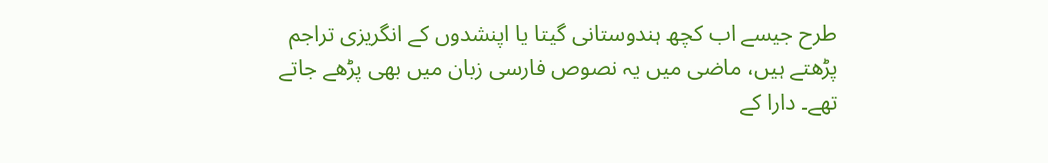طرح جیسے اب کچھ ہندوستانی گیتا یا اپنشدوں کے انگریزی تراجم پڑھتے ہیں، ماضی میں یہ نصوص فارسی زبان میں بھی پڑھے جاتے تھے۔ دارا کے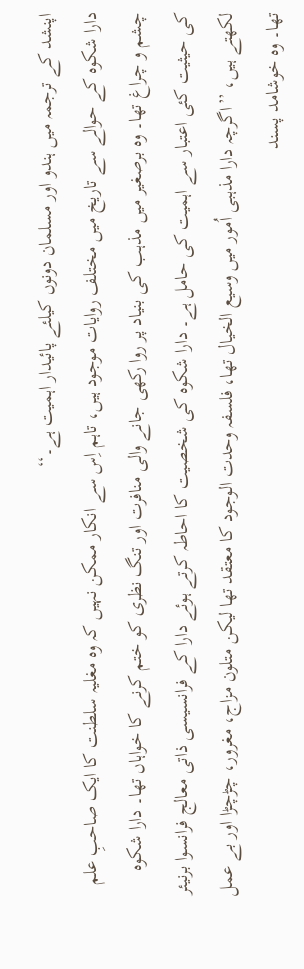اپنشد کے ترجمہ میں ہندو اور مسلمان دونوں کیلئے پائیدار اہمیت ہے۔‘‘
دارا شکوہ کے حوالے سے تاریخ میں مختلف روایات موجود ہیں، تاہم اِس سے انکار ممکن نہیں کہ وہ مغلیہ سلطنت کا ایک صاحبِ علم چشم و چراغ تھا۔ وہ برصغیر میں مذہب کی بنیاد پر روا رکھی جانے والی منافرت اور تنگ نظری کو ختم کرنے کا خواہاں تھا۔ دارا شکوہ کی حیثیت کئی اعتبار سے اہمیت کی حامل ہے۔ دارا شکوہ کی شخصیت کا احاطہ کرتے ہوئے دارا کے فرانسیسی ذاتی معالج فرانسوا برنیئر لکھتے ہیں، ’’اگرچہ دارا مذہبی اُمور میں وسیع الخیال تھا، فلسفہ وحدت الوجود کا معتقد تھا لیکن متلون مزاج، مغرور، چڑچڑا اور بے عمل تھا۔ وہ خوشامد پسند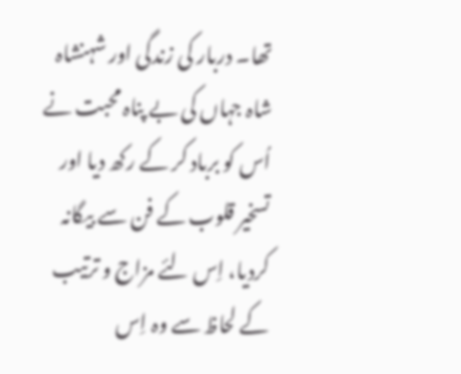تھا۔ دربار کی زندگی اور شہنشاہ شاہ جہاں کی بے پناہ محبت نے اُس کو برباد کر کے رکھ دیا اور تسخیر قلوب کے فن سے بیگانہ کردیا، اِس لئے مزاج و ترتیب کے لحاظ سے وہ اِس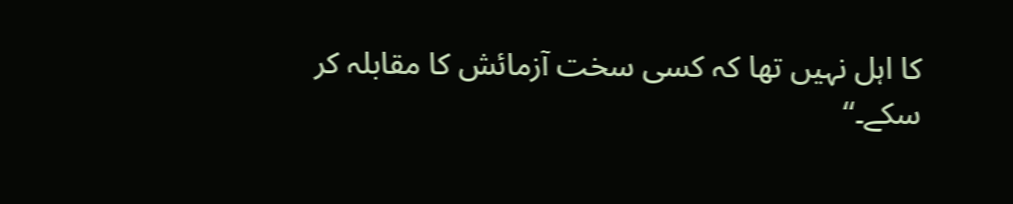کا اہل نہیں تھا کہ کسی سخت آزمائش کا مقابلہ کر سکے۔‘‘